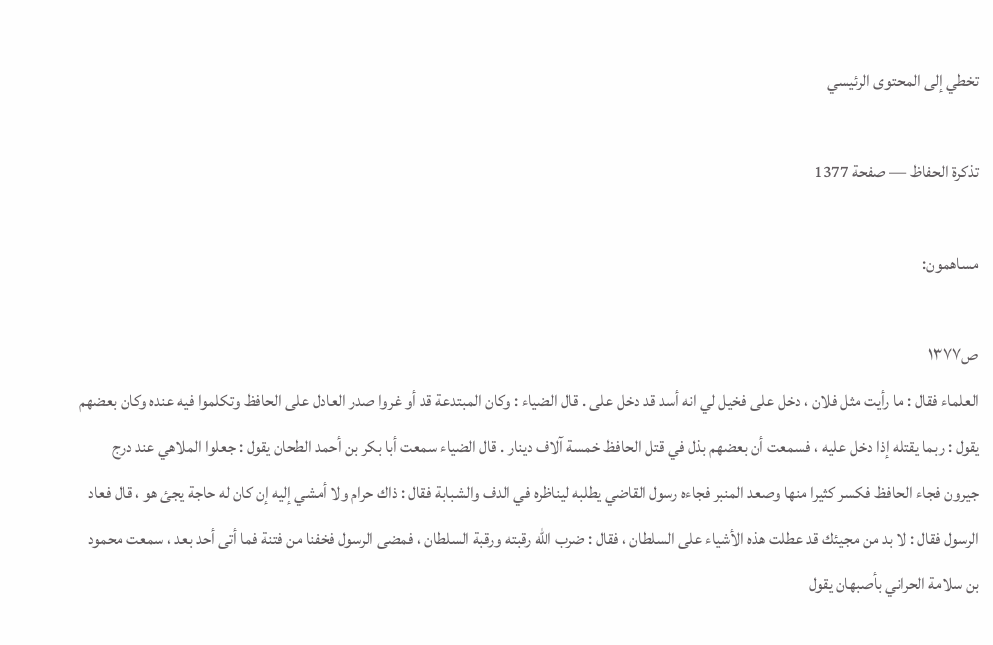تخطي إلى المحتوى الرئيسي

تذكرة الحفاظ — صفحة 1377

مساهمون:

ص١٣٧٧
العلماء فقال : ما رأيت مثل فلان ، دخل على فخيل لي انه أسد قد دخل على . قال الضياء : وكان المبتدعة قد أو غروا صدر العادل على الحافظ وتكلموا فيه عنده وكان بعضهم يقول : ربما يقتله إذا دخل عليه ، فسمعت أن بعضهم بذل في قتل الحافظ خمسة آلاف دينار . قال الضياء سمعت أبا بكر بن أحمد الطحان يقول : جعلوا الملاهي عند درج جيرون فجاء الحافظ فكسر كثيرا منها وصعد المنبر فجاءه رسول القاضي يطلبه ليناظره في الدف والشبابة فقال : ذاك حرام ولا أمشي إليه إن كان له حاجة يجئ هو ، قال فعاد الرسول فقال : لا بد من مجيئك قد عطلت هذه الأشياء على السلطان ، فقال : ضرب الله رقبته ورقبة السلطان ، فمضى الرسول فخفنا من فتنة فما أتى أحد بعد ، سمعت محمود بن سلامة الحراني بأصبهان يقول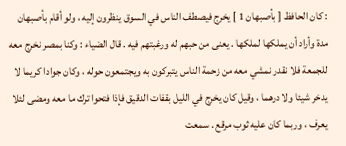: كان الحافظ [ بأصبهان 1 ] يخرج فيصطف الناس في السوق ينظرون إليه ، ولو أقام بأصبهان مدة وأراد أن يملكها لملكها . يعنى من حبهم له ورغبتهم فيه . قال الضياء : وكنا بمصر نخرج معه للجمعة فلا نقدر نمشي معه من زحمة الناس يتبركون به ويجتمعون حوله ، وكان جوادا كريما لا يدخر شيئا ولا درهما ، وقيل كان يخرج في الليل بقفات الدقيق فإذا فتحوا ترك ما معه ومضى لئلا يعرف ، وربما كان عليه ثوب مرقع . سمعت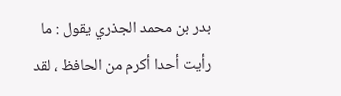بدر بن محمد الجذري يقول : ما رأيت أحدا أكرم من الحافظ ، لقد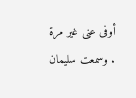أوفى عنى غير مرة . وسمعت سليمان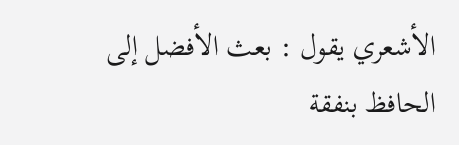الأشعري يقول : بعث الأفضل إلى الحافظ بنفقة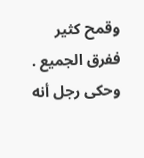وقمح كثير ففرق الجميع . وحكى رجل أنه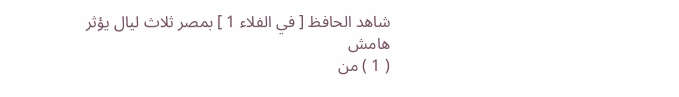شاهد الحافظ [ في الفلاء 1 ] بمصر ثلاث ليال يؤثر
هامش
( 1 ) من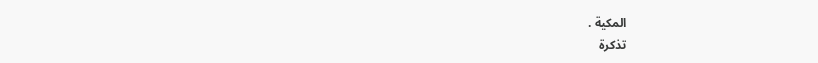المكية .
تذكرة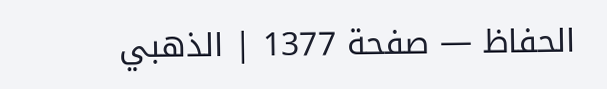الحفاظ — صفحة 1377 | الذهبي